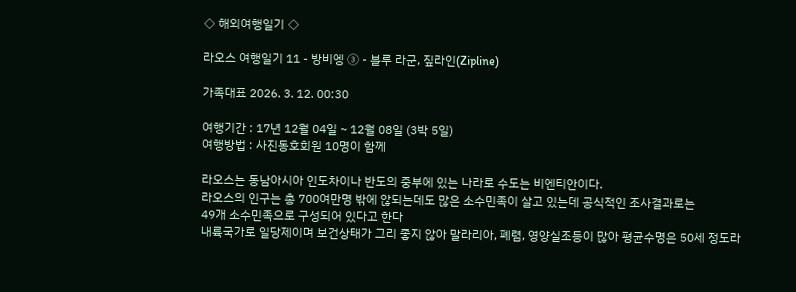◇ 해외여행일기 ◇

라오스 여행일기 11 - 방비엥 ③ - 블루 라군, 짚라인(Zipline)

가족대표 2026. 3. 12. 00:30

여행기간 : 17년 12월 04일 ~ 12월 08일 (3박 5일)
여행방법 : 사진동호회원 10명이 함께

라오스는 동남아시아 인도차이나 반도의 중부에 있는 나라로 수도는 비엔티안이다.
라오스의 인구는 총 700여만명 밖에 않되는데도 많은 소수민족이 살고 있는데 공식적인 조사결과로는
49개 소수민족으로 구성되어 있다고 한다
내륙국가로 일당제이며 보건상태가 그리 좋지 않아 말라리아, 폐렴, 영양실조등이 많아 평균수명은 50세 정도라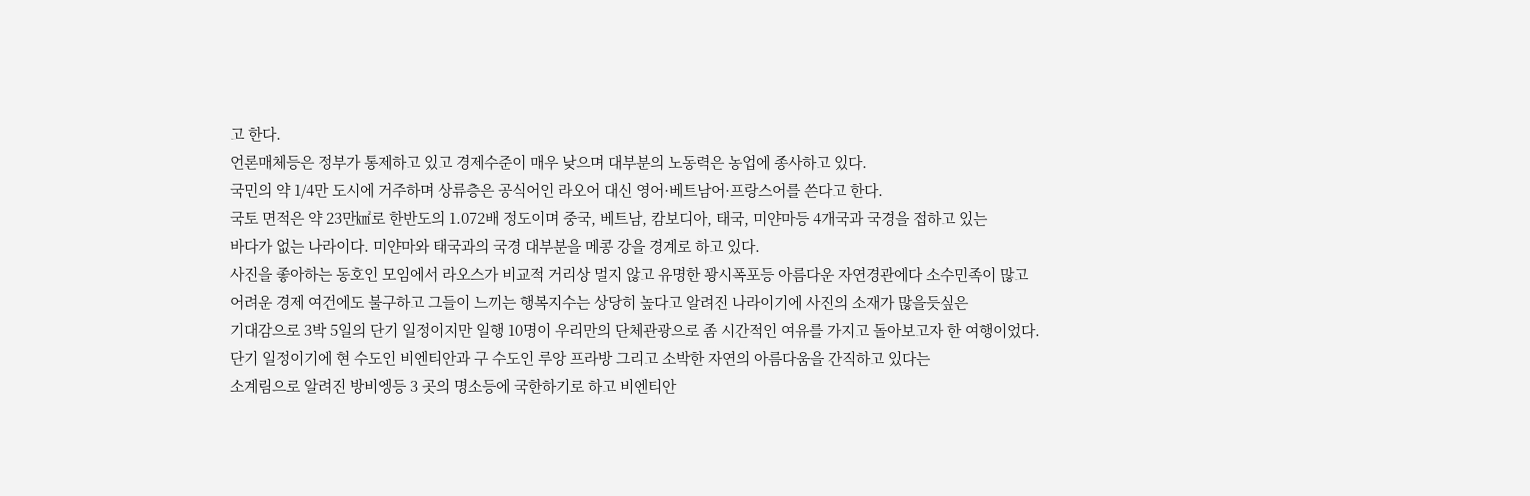고 한다.
언론매체등은 정부가 통제하고 있고 경제수준이 매우 낮으며 대부분의 노동력은 농업에 종사하고 있다.
국민의 약 1/4만 도시에 거주하며 상류층은 공식어인 라오어 대신 영어·베트남어·프랑스어를 쓴다고 한다.
국토 면적은 약 23만㎢로 한반도의 1.072배 정도이며 중국, 베트남, 캄보디아, 태국, 미얀마등 4개국과 국경을 접하고 있는
바다가 없는 나라이다. 미얀마와 태국과의 국경 대부분을 메콩 강을 경계로 하고 있다.
사진을 좋아하는 동호인 모임에서 라오스가 비교적 거리상 멀지 않고 유명한 꽝시폭포등 아름다운 자연경관에다 소수민족이 많고
어려운 경제 여건에도 불구하고 그들이 느끼는 행복지수는 상당히 높다고 알려진 나라이기에 사진의 소재가 많을듯싶은
기대감으로 3박 5일의 단기 일정이지만 일행 10명이 우리만의 단체관광으로 좀 시간적인 여유를 가지고 돌아보고자 한 여행이었다.
단기 일정이기에 현 수도인 비엔티안과 구 수도인 루앙 프라방 그리고 소박한 자연의 아름다움을 간직하고 있다는
소계림으로 알려진 방비엥등 3 곳의 명소등에 국한하기로 하고 비엔티안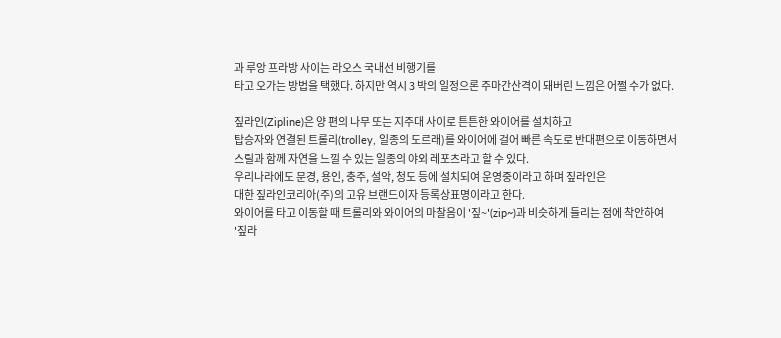과 루앙 프라방 사이는 라오스 국내선 비행기를
타고 오가는 방법을 택했다. 하지만 역시 3 박의 일정으론 주마간산격이 돼버린 느낌은 어쩔 수가 없다.

짚라인(Zipline)은 양 편의 나무 또는 지주대 사이로 튼튼한 와이어를 설치하고
탑승자와 연결된 트롤리(trolley, 일종의 도르래)를 와이어에 걸어 빠른 속도로 반대편으로 이동하면서
스릴과 함께 자연을 느낄 수 있는 일종의 야외 레포츠라고 할 수 있다.
우리나라에도 문경, 용인, 충주, 설악, 청도 등에 설치되여 운영중이라고 하며 짚라인은
대한 짚라인코리아(주)의 고유 브랜드이자 등록상표명이라고 한다.
와이어를 타고 이동할 때 트롤리와 와이어의 마찰음이 '짚~'(zip~)과 비슷하게 들리는 점에 착안하여
'짚라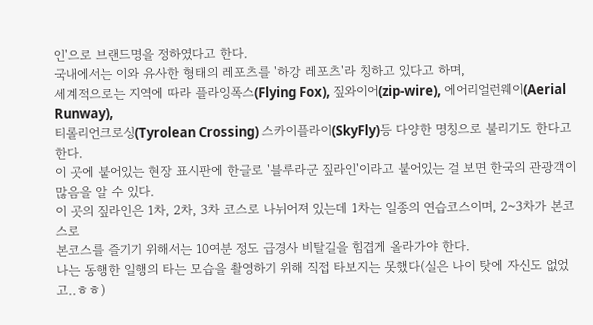인'으로 브랜드명을 정하였다고 한다.
국내에서는 이와 유사한 형태의 레포츠를 '하강 레포츠'라 칭하고 있다고 하며,
세계적으로는 지역에 따라 플라잉폭스(Flying Fox), 짚와이어(zip-wire), 에어리얼런웨이(Aerial Runway),
티롤리언크로싱(Tyrolean Crossing) 스카이플라이(SkyFly)등 다양한 명칭으로 불리기도 한다고 한다.
이 곳에 붙어있는 현장 표시판에 한글로 '블루라군 짚라인'이라고 붙어있는 걸 보면 한국의 관광객이 많음을 알 수 있다.
이 곳의 짚라인은 1차, 2차, 3차 코스로 나뉘어져 있는데 1차는 일종의 연습코스이며, 2~3차가 본코스로
본코스를 즐기기 위해서는 10여분 정도 급경사 비탈길을 힘겹게 올라가야 한다.
나는 동행한 일행의 타는 모습을 촬영하기 위해 직접 타보지는 못했다(실은 나이 탓에 자신도 없었고..ㅎㅎ)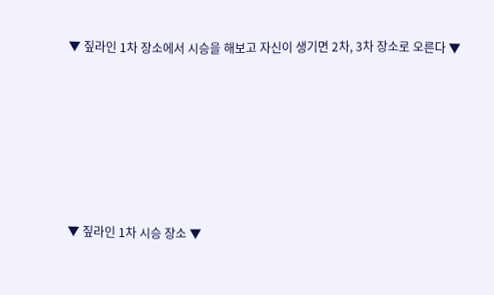▼ 짚라인 1차 장소에서 시승을 해보고 자신이 생기면 2차, 3차 장소로 오른다 ▼







▼ 짚라인 1차 시승 장소 ▼